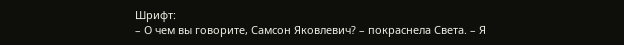Шрифт:
– О чем вы говорите, Самсон Яковлевич? – покраснела Света. – Я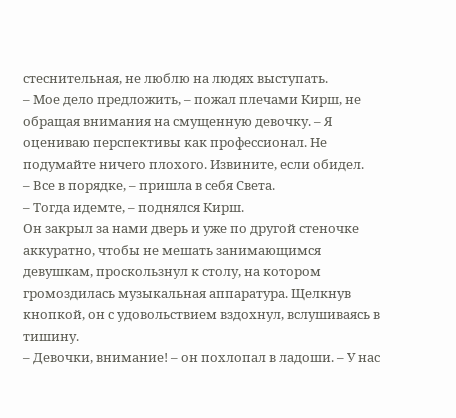стеснительная, не люблю на людях выступать.
– Мое дело предложить, – пожал плечами Кирш, не обращая внимания на смущенную девочку. – Я оцениваю перспективы как профессионал. Не подумайте ничего плохого. Извините, если обидел.
– Все в порядке, – пришла в себя Света.
– Тогда идемте, – поднялся Кирш.
Он закрыл за нами дверь и уже по другой стеночке аккуратно, чтобы не мешать занимающимся девушкам, проскользнул к столу, на котором громоздилась музыкальная аппаратура. Щелкнув кнопкой, он с удовольствием вздохнул, вслушиваясь в тишину.
– Девочки, внимание! – он похлопал в ладоши. – У нас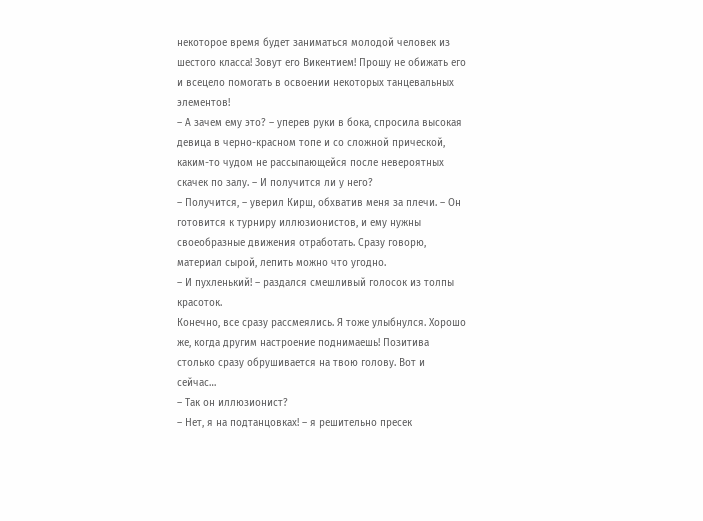некоторое время будет заниматься молодой человек из шестого класса! Зовут его Викентием! Прошу не обижать его и всецело помогать в освоении некоторых танцевальных элементов!
– А зачем ему это? – уперев руки в бока, спросила высокая девица в черно-красном топе и со сложной прической, каким-то чудом не рассыпающейся после невероятных скачек по залу. – И получится ли у него?
– Получится, – уверил Кирш, обхватив меня за плечи. – Он готовится к турниру иллюзионистов, и ему нужны своеобразные движения отработать. Сразу говорю, материал сырой, лепить можно что угодно.
– И пухленький! – раздался смешливый голосок из толпы красоток.
Конечно, все сразу рассмеялись. Я тоже улыбнулся. Хорошо же, когда другим настроение поднимаешь! Позитива столько сразу обрушивается на твою голову. Вот и сейчас…
– Так он иллюзионист?
– Нет, я на подтанцовках! – я решительно пресек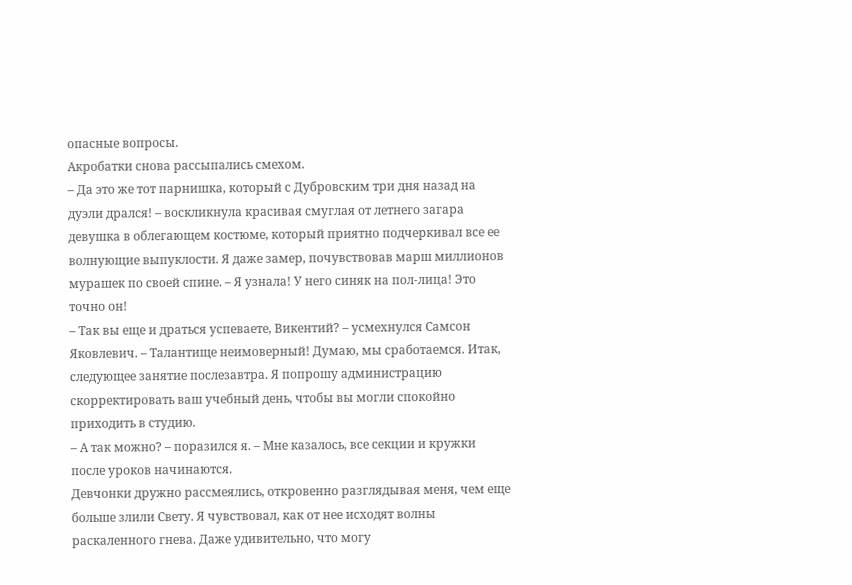опасные вопросы.
Акробатки снова рассыпались смехом.
– Да это же тот парнишка, который с Дубровским три дня назад на дуэли дрался! – воскликнула красивая смуглая от летнего загара девушка в облегающем костюме, который приятно подчеркивал все ее волнующие выпуклости. Я даже замер, почувствовав марш миллионов мурашек по своей спине. – Я узнала! У него синяк на пол-лица! Это точно он!
– Так вы еще и драться успеваете, Викентий? – усмехнулся Самсон Яковлевич. – Талантище неимоверный! Думаю, мы сработаемся. Итак, следующее занятие послезавтра. Я попрошу администрацию скорректировать ваш учебный день, чтобы вы могли спокойно приходить в студию.
– А так можно? – поразился я. – Мне казалось, все секции и кружки после уроков начинаются.
Девчонки дружно рассмеялись, откровенно разглядывая меня, чем еще больше злили Свету. Я чувствовал, как от нее исходят волны раскаленного гнева. Даже удивительно, что могу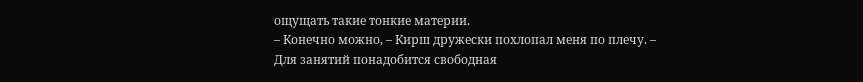ощущать такие тонкие материи.
– Конечно можно, – Кирш дружески похлопал меня по плечу. – Для занятий понадобится свободная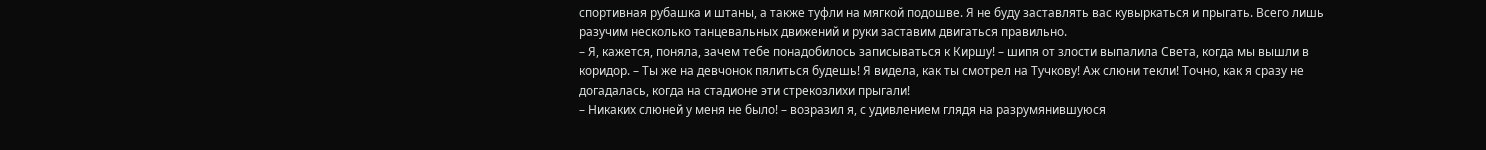спортивная рубашка и штаны, а также туфли на мягкой подошве. Я не буду заставлять вас кувыркаться и прыгать. Всего лишь разучим несколько танцевальных движений и руки заставим двигаться правильно.
– Я, кажется, поняла, зачем тебе понадобилось записываться к Киршу! – шипя от злости выпалила Света, когда мы вышли в коридор. – Ты же на девчонок пялиться будешь! Я видела, как ты смотрел на Тучкову! Аж слюни текли! Точно, как я сразу не догадалась, когда на стадионе эти стрекозлихи прыгали!
– Никаких слюней у меня не было! – возразил я, с удивлением глядя на разрумянившуюся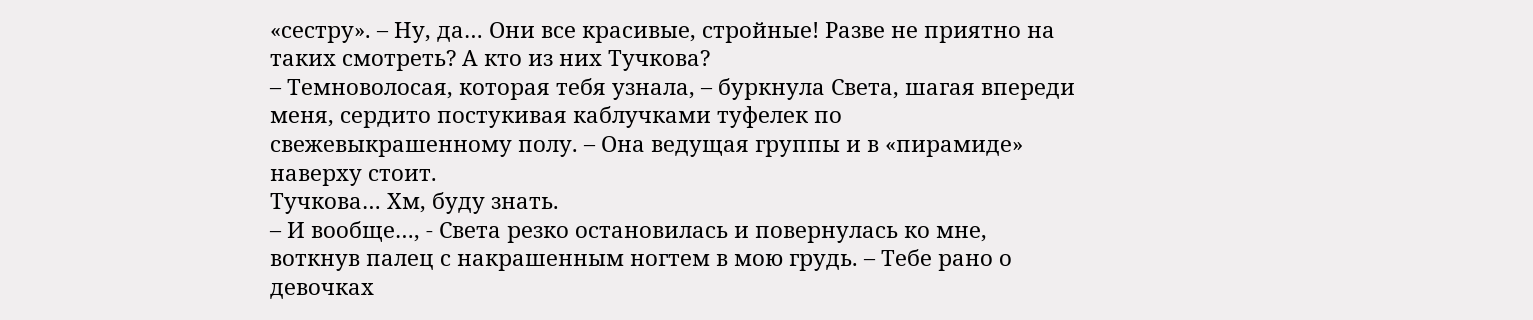«сестру». – Ну, да… Они все красивые, стройные! Разве не приятно на таких смотреть? А кто из них Тучкова?
– Темноволосая, которая тебя узнала, – буркнула Света, шагая впереди меня, сердито постукивая каблучками туфелек по свежевыкрашенному полу. – Она ведущая группы и в «пирамиде» наверху стоит.
Тучкова… Хм, буду знать.
– И вообще…, - Света резко остановилась и повернулась ко мне, воткнув палец с накрашенным ногтем в мою грудь. – Тебе рано о девочках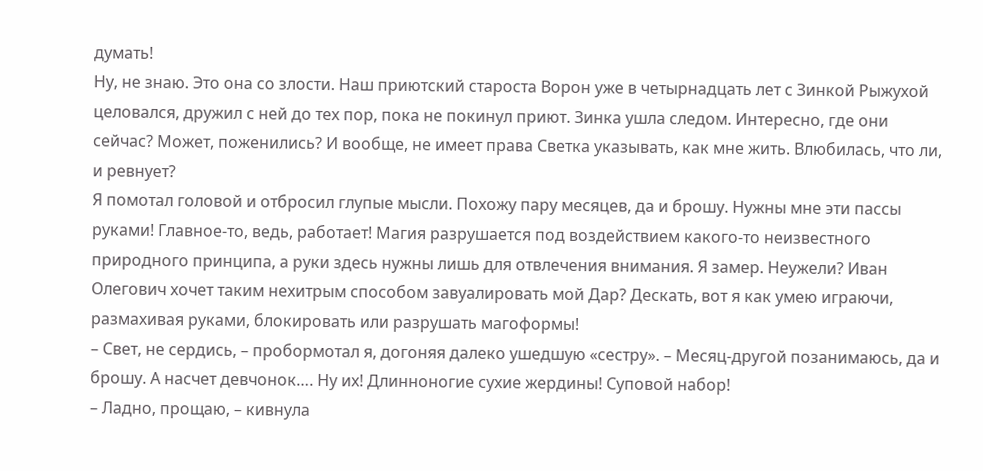думать!
Ну, не знаю. Это она со злости. Наш приютский староста Ворон уже в четырнадцать лет с Зинкой Рыжухой целовался, дружил с ней до тех пор, пока не покинул приют. Зинка ушла следом. Интересно, где они сейчас? Может, поженились? И вообще, не имеет права Светка указывать, как мне жить. Влюбилась, что ли, и ревнует?
Я помотал головой и отбросил глупые мысли. Похожу пару месяцев, да и брошу. Нужны мне эти пассы руками! Главное-то, ведь, работает! Магия разрушается под воздействием какого-то неизвестного природного принципа, а руки здесь нужны лишь для отвлечения внимания. Я замер. Неужели? Иван Олегович хочет таким нехитрым способом завуалировать мой Дар? Дескать, вот я как умею играючи, размахивая руками, блокировать или разрушать магоформы!
– Свет, не сердись, – пробормотал я, догоняя далеко ушедшую «сестру». – Месяц-другой позанимаюсь, да и брошу. А насчет девчонок…. Ну их! Длинноногие сухие жердины! Суповой набор!
– Ладно, прощаю, – кивнула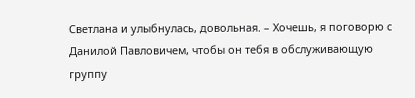Светлана и улыбнулась, довольная. – Хочешь, я поговорю с Данилой Павловичем, чтобы он тебя в обслуживающую группу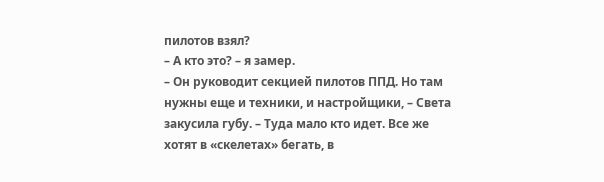пилотов взял?
– А кто это? – я замер.
– Он руководит секцией пилотов ППД. Но там нужны еще и техники, и настройщики, – Света закусила губу. – Туда мало кто идет. Все же хотят в «скелетах» бегать, в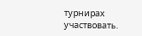турнирах участвовать.